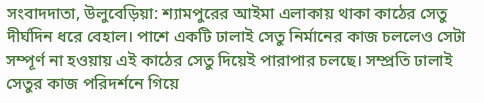সংবাদদাতা, উলুবেড়িয়া: শ্যামপুরের আইমা এলাকায় থাকা কাঠের সেতু দীর্ঘদিন ধরে বেহাল। পাশে একটি ঢালাই সেতু নির্মানের কাজ চললেও সেটা সম্পূর্ণ না হওয়ায় এই কাঠের সেতু দিয়েই পারাপার চলছে। সম্প্রতি ঢালাই সেতুর কাজ পরিদর্শনে গিয়ে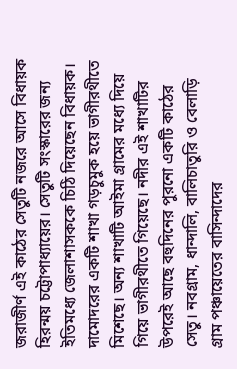জরাজীর্ণ এই কাঠের সেতুটি নজরে আসে বিধায়ক হিরন্ময় চট্টোপাধ্যায়ের। সেতুটি সংস্কারের জন্য ইতিমধ্যে জেলাশাসককে চিঠি দিয়েছেন বিধায়ক।
দামোদরের একটি শাখা গড়চুমুক হয়ে ভাগীরথীতে মিশেছে। অন্য শাখাটি আইমা গ্রামের মধ্যে দিয়ে গিয়ে ভাগীরথীতে গিয়েছে। নদীর এই শাখাটির উপরেই আছে বহুদিনের পুরনো একটি কাঠের সেতু। নবগ্রাম, ধান্দালি, বালিচাতুরি ও বেলাড়ি গ্রাম পঞ্চায়েতের বাসিন্দাদের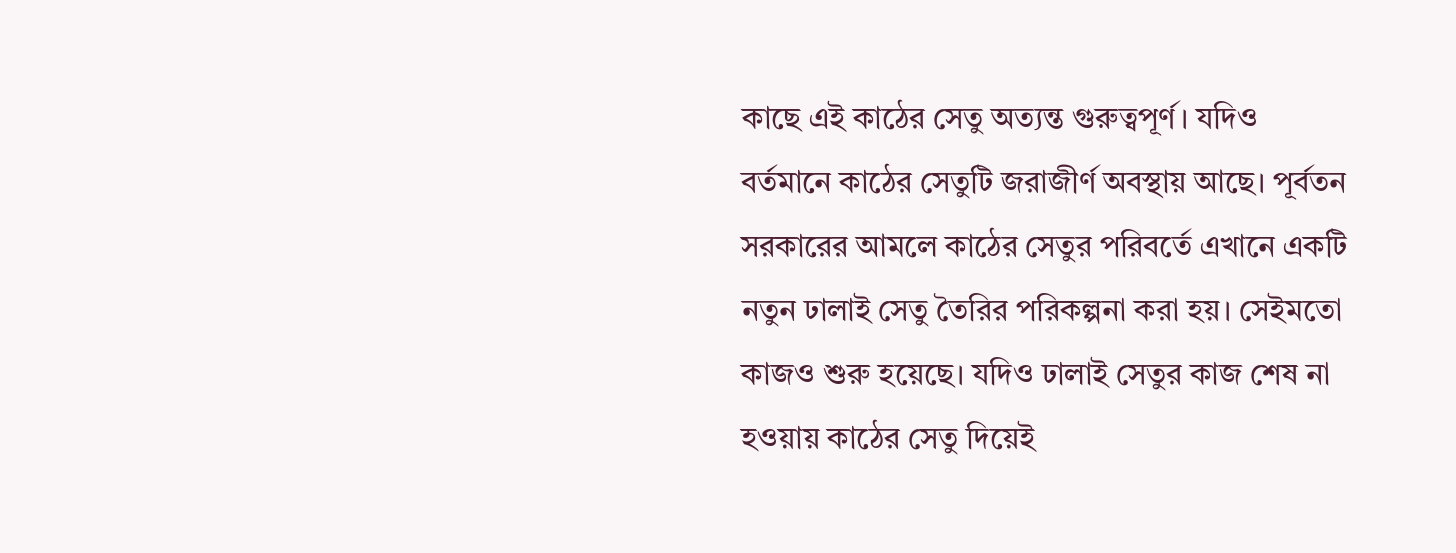কাছে এই কাঠের সেতু অত্যন্ত গুরুত্বপূর্ণ। যদিও বর্তমানে কাঠের সেতুটি জরাজীর্ণ অবস্থায় আছে। পূর্বতন সরকারের আমলে কাঠের সেতুর পরিবর্তে এখানে একটি নতুন ঢালাই সেতু তৈরির পরিকল্পনা করা হয়। সেইমতো কাজও শুরু হয়েছে। যদিও ঢালাই সেতুর কাজ শেষ না হওয়ায় কাঠের সেতু দিয়েই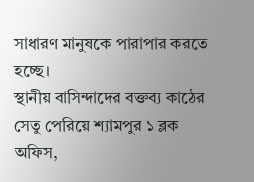সাধারণ মানুষকে পারাপার করতে হচ্ছে।
স্থানীয় বাসিন্দাদের বক্তব্য কাঠের সেতু পেরিয়ে শ্যামপুর ১ ব্লক অফিস,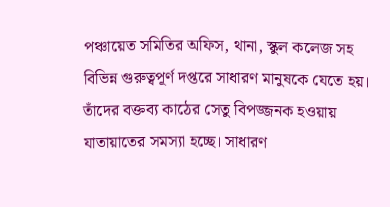পঞ্চায়েত সমিতির অফিস, থানা, স্কুল কলেজ সহ বিভিন্ন গুরুত্বপূর্ণ দপ্তরে সাধারণ মানুষকে যেতে হয়। তাঁদের বক্তব্য কাঠের সেতু বিপজ্জনক হওয়ায় যাতায়াতের সমস্যা হচ্ছে। সাধারণ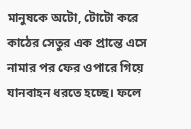মানুষকে অটো, টোটো করে কাঠের সেতুর এক প্রান্তে এসে নামার পর ফের ওপারে গিয়ে যানবাহন ধরতে হচ্ছে। ফলে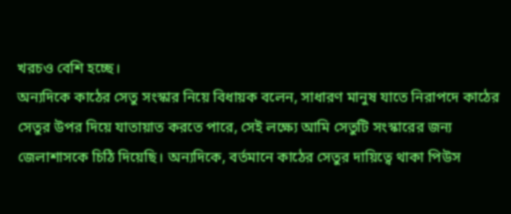খরচও বেশি হচ্ছে।
অন্যদিকে কাঠের সেতু সংস্কার নিয়ে বিধায়ক বলেন, সাধারণ মানুষ যাতে নিরাপদে কাঠের সেতুর উপর দিয়ে যাতায়াত করতে পারে, সেই লক্ষ্যে আমি সেতুটি সংস্কারের জন্য জেলাশাসকে চিঠি দিয়েছি। অন্যদিকে, বর্তমানে কাঠের সেতুর দায়িত্বে থাকা পিউস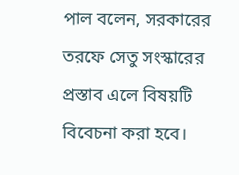পাল বলেন, সরকারের তরফে সেতু সংস্কারের প্রস্তাব এলে বিষয়টি বিবেচনা করা হবে।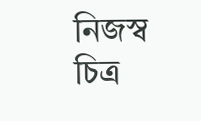নিজস্ব চিত্র